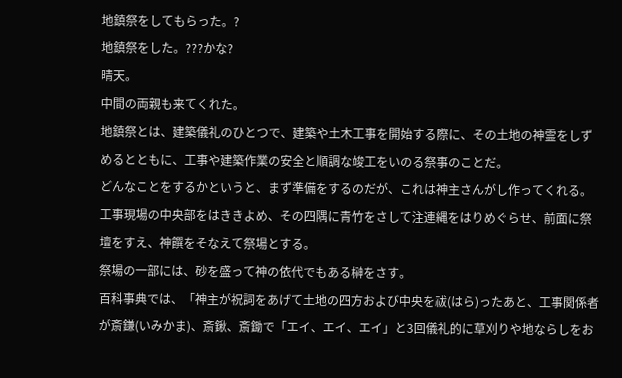地鎮祭をしてもらった。?
地鎮祭をした。???かな?
晴天。
中間の両親も来てくれた。
地鎮祭とは、建築儀礼のひとつで、建築や土木工事を開始する際に、その土地の神霊をしずめるとともに、工事や建築作業の安全と順調な竣工をいのる祭事のことだ。
どんなことをするかというと、まず準備をするのだが、これは神主さんがし作ってくれる。
工事現場の中央部をはききよめ、その四隅に青竹をさして注連縄をはりめぐらせ、前面に祭壇をすえ、神饌をそなえて祭場とする。
祭場の一部には、砂を盛って神の依代でもある榊をさす。
百科事典では、「神主が祝詞をあげて土地の四方および中央を祓(はら)ったあと、工事関係者が斎鎌(いみかま)、斎鍬、斎鋤で「エイ、エイ、エイ」と3回儀礼的に草刈りや地ならしをお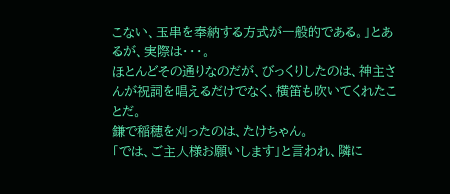こない、玉串を奉納する方式が一般的である。」とあるが、実際は・・・。
ほとんどその通りなのだが、びっくりしたのは、神主さんが祝詞を唱えるだけでなく、横笛も吹いてくれたことだ。
鎌で稲穂を刈ったのは、たけちゃん。
「では、ご主人様お願いします」と言われ、隣に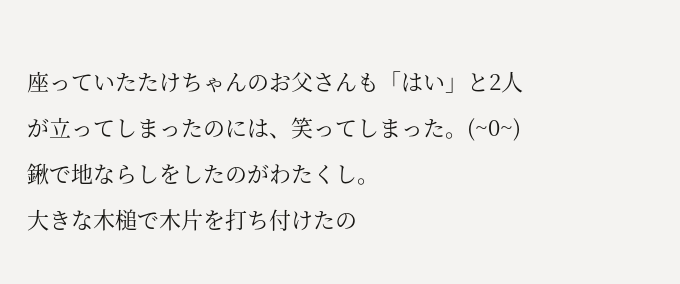座っていたたけちゃんのお父さんも「はい」と2人が立ってしまったのには、笑ってしまった。(~0~)
鍬で地ならしをしたのがわたくし。
大きな木槌で木片を打ち付けたの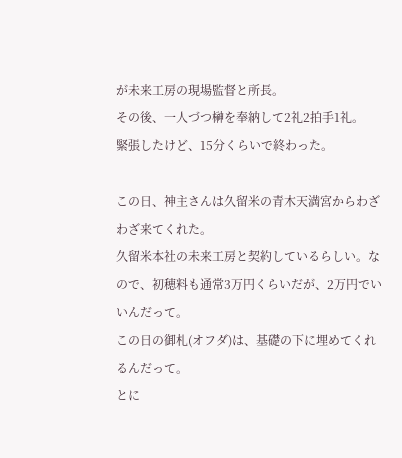が未来工房の現場監督と所長。
その後、一人づつ榊を奉納して2礼2拍手1礼。
緊張したけど、15分くらいで終わった。

この日、神主さんは久留米の青木天満宮からわざわざ来てくれた。
久留米本社の未来工房と契約しているらしい。なので、初穂料も通常3万円くらいだが、2万円でいいんだって。
この日の御札(オフダ)は、基礎の下に埋めてくれるんだって。
とに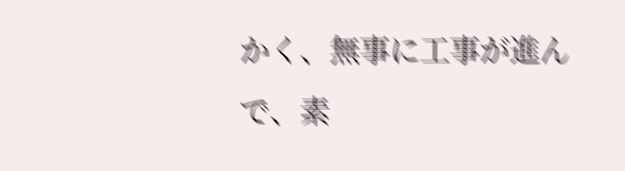かく、無事に工事が進んで、素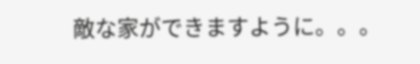敵な家ができますように。。。